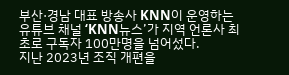부산·경남 대표 방송사 KNN이 운영하는 유튜브 채널 ‘KNN뉴스’가 지역 언론사 최초로 구독자 100만명을 넘어섰다.
지난 2023년 조직 개편을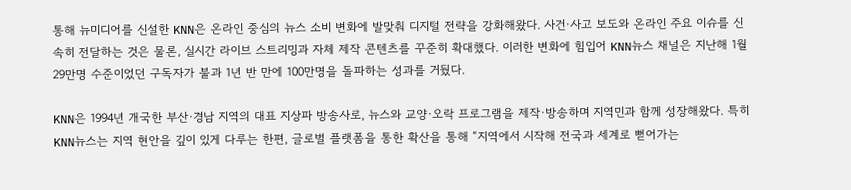통해 뉴미디어를 신설한 KNN은 온라인 중심의 뉴스 소비 변화에 발맞춰 디지털 전략을 강화해왔다. 사건·사고 보도와 온라인 주요 이슈를 신속히 전달하는 것은 물론, 실시간 라이브 스트리밍과 자체 제작 콘텐츠를 꾸준히 확대했다. 이러한 변화에 힘입어 KNN뉴스 채널은 지난해 1월 29만명 수준이었던 구독자가 불과 1년 반 만에 100만명을 돌파하는 성과를 거뒀다.

KNN은 1994년 개국한 부산·경남 지역의 대표 지상파 방송사로, 뉴스와 교양·오락 프로그램을 제작·방송하며 지역민과 함께 성장해왔다. 특히 KNN뉴스는 지역 현안을 깊이 있게 다루는 한편, 글로벌 플랫폼을 통한 확산을 통해 “지역에서 시작해 전국과 세계로 뻗어가는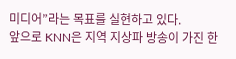미디어”라는 목표를 실현하고 있다.
앞으로 KNN은 지역 지상파 방송이 가진 한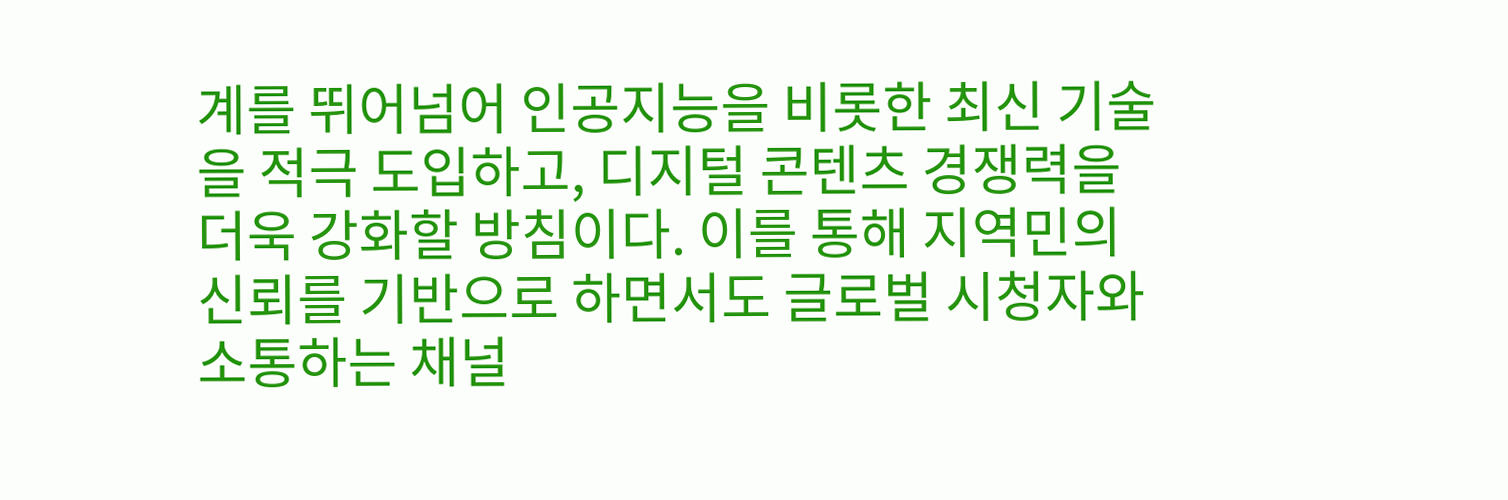계를 뛰어넘어 인공지능을 비롯한 최신 기술을 적극 도입하고, 디지털 콘텐츠 경쟁력을 더욱 강화할 방침이다. 이를 통해 지역민의 신뢰를 기반으로 하면서도 글로벌 시청자와 소통하는 채널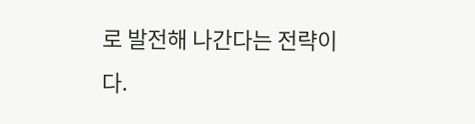로 발전해 나간다는 전략이다.